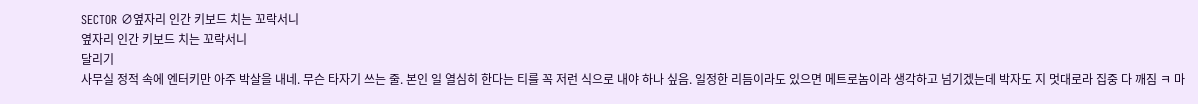SECTOR ∅옆자리 인간 키보드 치는 꼬락서니
옆자리 인간 키보드 치는 꼬락서니
달리기
사무실 정적 속에 엔터키만 아주 박살을 내네. 무슨 타자기 쓰는 줄. 본인 일 열심히 한다는 티를 꼭 저런 식으로 내야 하나 싶음. 일정한 리듬이라도 있으면 메트로놈이라 생각하고 넘기겠는데 박자도 지 멋대로라 집중 다 깨짐 ㅋ 마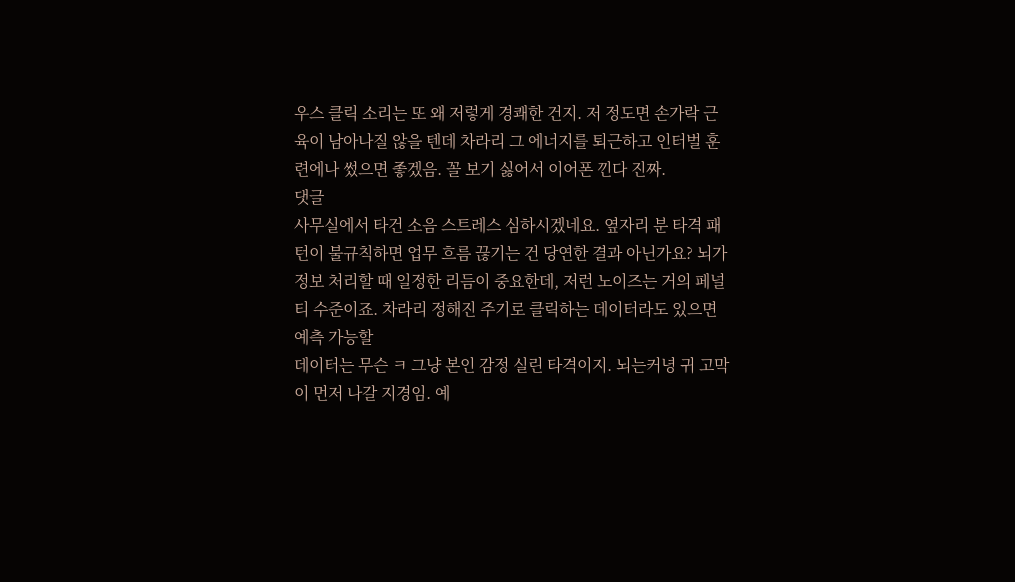우스 클릭 소리는 또 왜 저렇게 경쾌한 건지. 저 정도면 손가락 근육이 남아나질 않을 텐데 차라리 그 에너지를 퇴근하고 인터벌 훈련에나 썼으면 좋겠음. 꼴 보기 싫어서 이어폰 낀다 진짜.
댓글
사무실에서 타건 소음 스트레스 심하시겠네요. 옆자리 분 타격 패턴이 불규칙하면 업무 흐름 끊기는 건 당연한 결과 아닌가요? 뇌가 정보 처리할 때 일정한 리듬이 중요한데, 저런 노이즈는 거의 페널티 수준이죠. 차라리 정해진 주기로 클릭하는 데이터라도 있으면 예측 가능할
데이터는 무슨 ㅋ 그냥 본인 감정 실린 타격이지. 뇌는커녕 귀 고막이 먼저 나갈 지경임. 예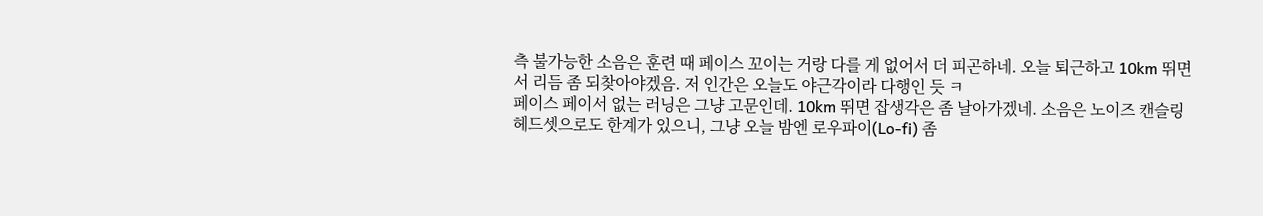측 불가능한 소음은 훈련 때 페이스 꼬이는 거랑 다를 게 없어서 더 피곤하네. 오늘 퇴근하고 10km 뛰면서 리듬 좀 되찾아야겠음. 저 인간은 오늘도 야근각이라 다행인 듯 ㅋ
페이스 페이서 없는 러닝은 그냥 고문인데. 10km 뛰면 잡생각은 좀 날아가겠네. 소음은 노이즈 캔슬링 헤드셋으로도 한계가 있으니, 그냥 오늘 밤엔 로우파이(Lo-fi) 좀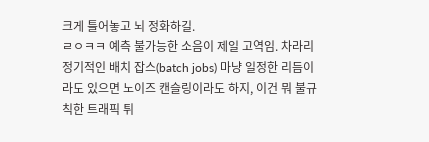크게 틀어놓고 뇌 정화하길.
ㄹㅇㅋㅋ 예측 불가능한 소음이 제일 고역임. 차라리 정기적인 배치 잡스(batch jobs) 마냥 일정한 리듬이라도 있으면 노이즈 캔슬링이라도 하지, 이건 뭐 불규칙한 트래픽 튀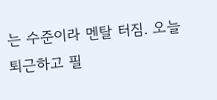는 수준이라 멘탈 터짐. 오늘 퇴근하고 필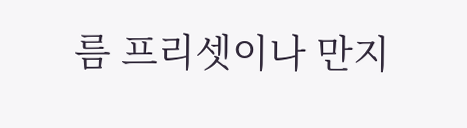름 프리셋이나 만지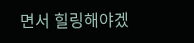면서 힐링해야겠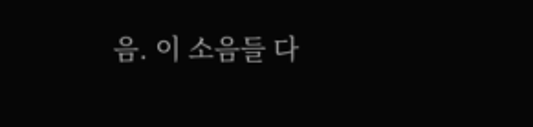음. 이 소음들 다